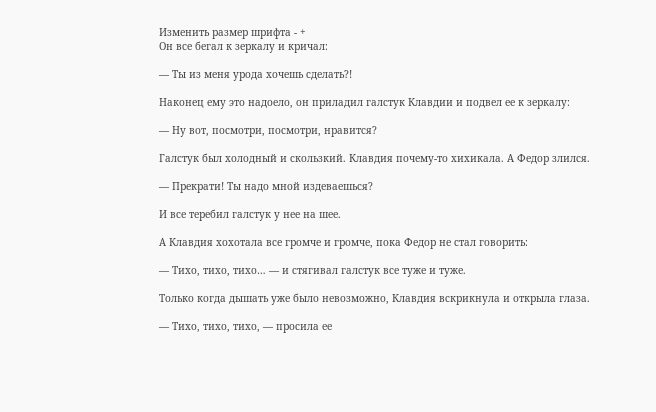Изменить размер шрифта - +
Он все бегал к зеркалу и кричал:

— Ты из меня урода хочешь сделать?!

Наконец ему это надоело, он приладил галстук Клавдии и подвел ее к зеркалу:

— Ну вот, посмотри, посмотри, нравится?

Галстук был холодный и скользкий. Клавдия почему-то хихикала. А Федор злился.

— Прекрати! Ты надо мной издеваешься?

И все теребил галстук у нее на шее.

А Клавдия хохотала все громче и громче, пока Федор не стал говорить:

— Тихо, тихо, тихо… — и стягивал галстук все туже и туже.

Только когда дышать уже было невозможно, Клавдия вскрикнула и открыла глаза.

— Тихо, тихо, тихо, — просила ее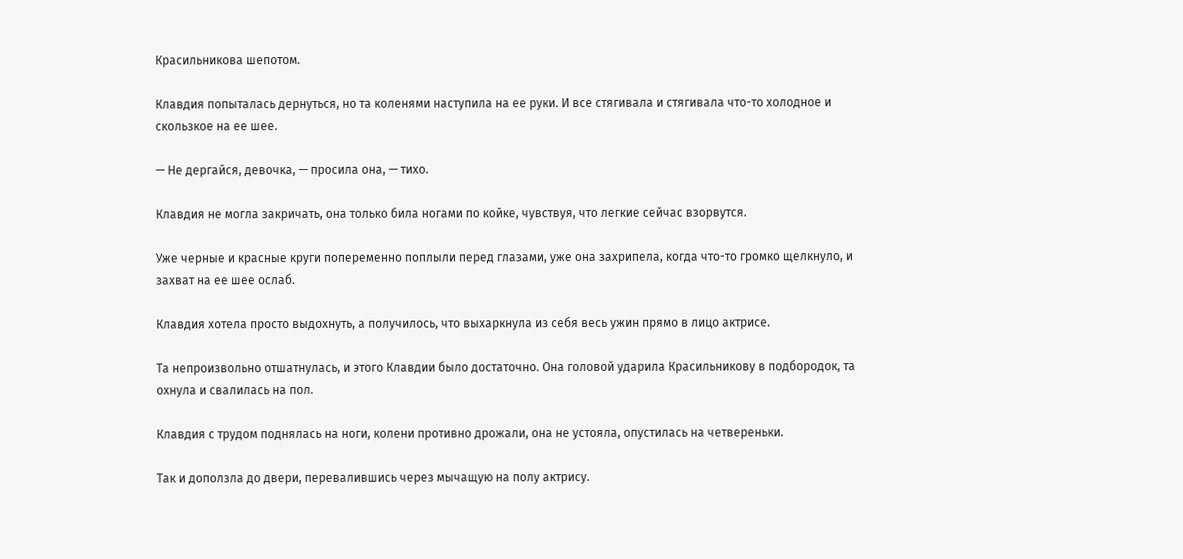Красильникова шепотом.

Клавдия попыталась дернуться, но та коленями наступила на ее руки. И все стягивала и стягивала что-то холодное и скользкое на ее шее.

— Не дергайся, девочка, — просила она, — тихо.

Клавдия не могла закричать, она только била ногами по койке, чувствуя, что легкие сейчас взорвутся.

Уже черные и красные круги попеременно поплыли перед глазами, уже она захрипела, когда что-то громко щелкнуло, и захват на ее шее ослаб.

Клавдия хотела просто выдохнуть, а получилось, что выхаркнула из себя весь ужин прямо в лицо актрисе.

Та непроизвольно отшатнулась, и этого Клавдии было достаточно. Она головой ударила Красильникову в подбородок, та охнула и свалилась на пол.

Клавдия с трудом поднялась на ноги, колени противно дрожали, она не устояла, опустилась на четвереньки.

Так и доползла до двери, перевалившись через мычащую на полу актрису.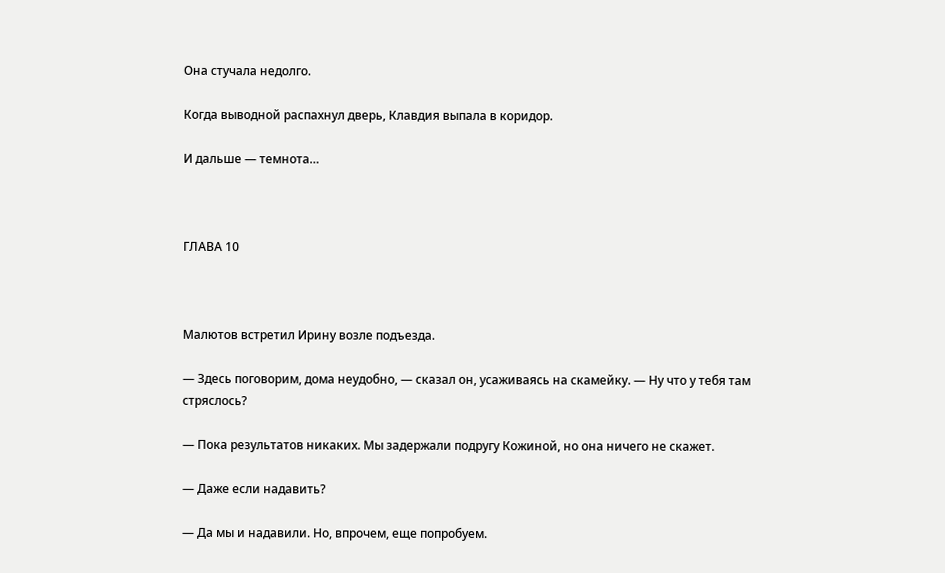Она стучала недолго.

Когда выводной распахнул дверь, Клавдия выпала в коридор.

И дальше — темнота…



ГЛАВА 10



Малютов встретил Ирину возле подъезда.

— Здесь поговорим, дома неудобно, — сказал он, усаживаясь на скамейку. — Ну что у тебя там стряслось?

— Пока результатов никаких. Мы задержали подругу Кожиной, но она ничего не скажет.

— Даже если надавить?

— Да мы и надавили. Но, впрочем, еще попробуем.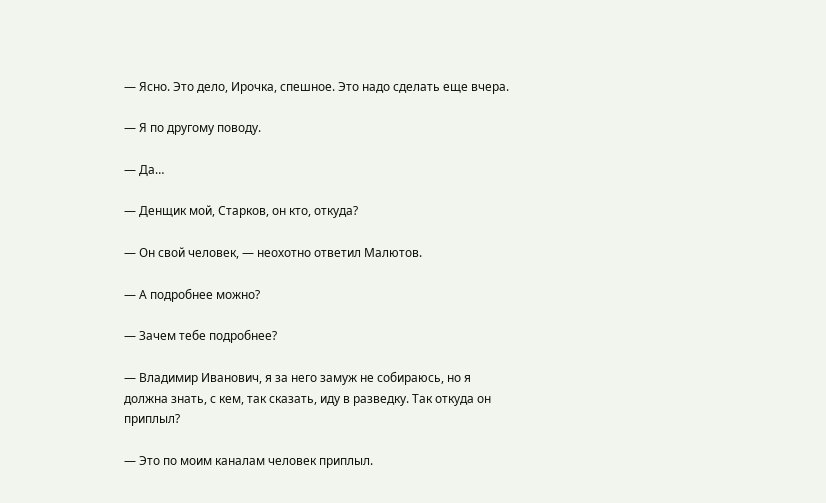— Ясно. Это дело, Ирочка, спешное. Это надо сделать еще вчера.

— Я по другому поводу.

— Да…

— Денщик мой, Старков, он кто, откуда?

— Он свой человек, — неохотно ответил Малютов.

— А подробнее можно?

— Зачем тебе подробнее?

— Владимир Иванович, я за него замуж не собираюсь, но я должна знать, с кем, так сказать, иду в разведку. Так откуда он приплыл?

— Это по моим каналам человек приплыл.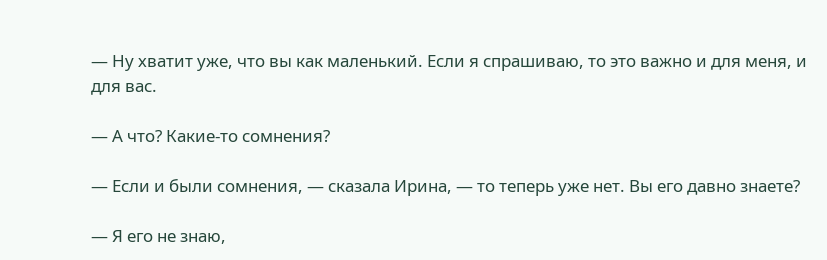— Ну хватит уже, что вы как маленький. Если я спрашиваю, то это важно и для меня, и для вас.

— А что? Какие-то сомнения?

— Если и были сомнения, — сказала Ирина, — то теперь уже нет. Вы его давно знаете?

— Я его не знаю,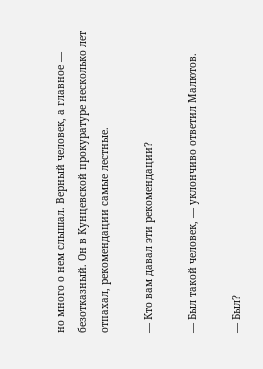но много о нем слышал. Верный человек, а главное — безотказный. Он в Кунцевской прокуратуре несколько лет отпахал, рекомендации самые лестные.

— Кто вам давал эти рекомендации?

— Был такой человек, — уклончиво ответил Малютов.

— Был?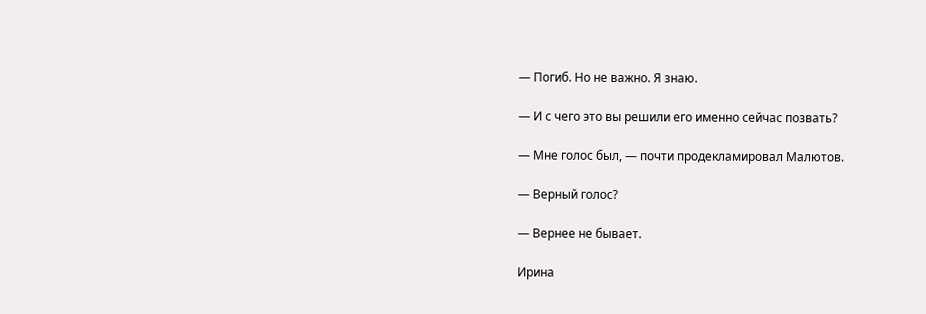— Погиб. Но не важно. Я знаю.

— И с чего это вы решили его именно сейчас позвать?

— Мне голос был, — почти продекламировал Малютов.

— Верный голос?

— Вернее не бывает.

Ирина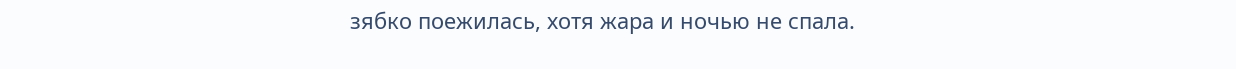зябко поежилась, хотя жара и ночью не спала.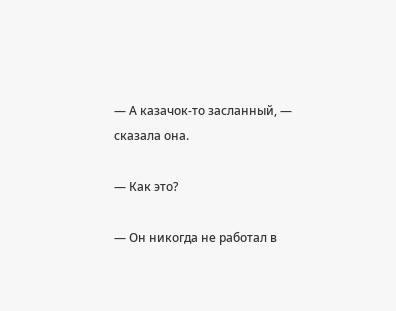— А казачок-то засланный, — сказала она.

— Как это?

— Он никогда не работал в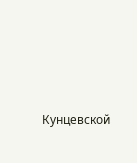Кунцевской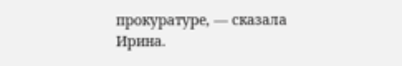прокуратуре, — сказала Ирина.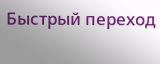Быстрый переход